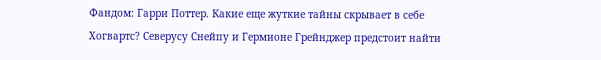Фандом: Гарри Поттер. Какие еще жуткие тайны скрывает в себе Хогвартс? Северусу Снейпу и Гермионе Грейнджер предстоит найти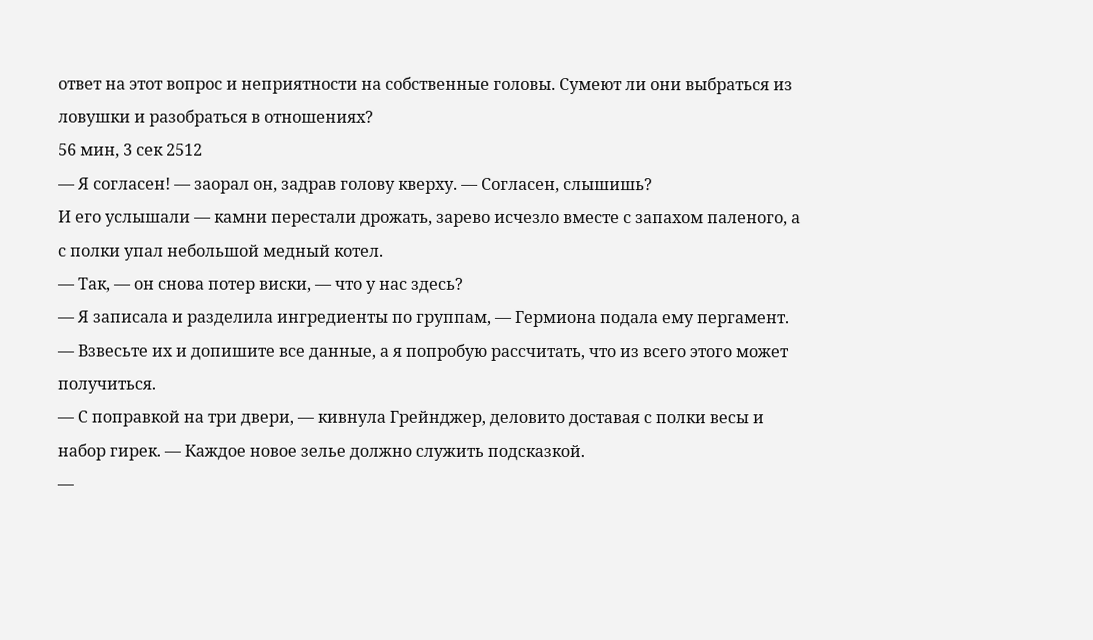ответ на этот вопрос и неприятности на собственные головы. Сумеют ли они выбраться из ловушки и разобраться в отношениях?
56 мин, 3 сек 2512
— Я согласен! — заорал он, задрав голову кверху. — Согласен, слышишь?
И его услышали — камни перестали дрожать, зарево исчезло вместе с запахом паленого, а с полки упал небольшой медный котел.
— Так, — он снова потер виски, — что у нас здесь?
— Я записала и разделила ингредиенты по группам, — Гермиона подала ему пергамент.
— Взвесьте их и допишите все данные, а я попробую рассчитать, что из всего этого может получиться.
— С поправкой на три двери, — кивнула Грейнджер, деловито доставая с полки весы и набор гирек. — Каждое новое зелье должно служить подсказкой.
—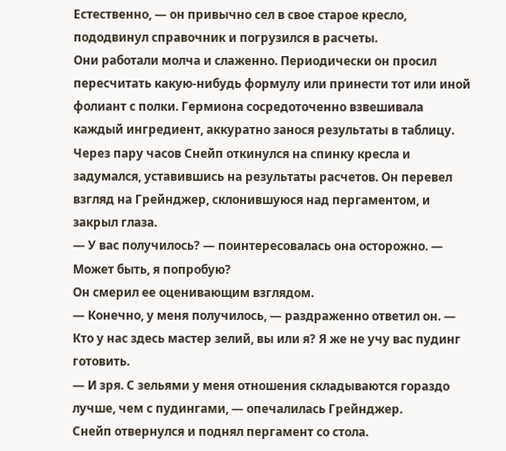Естественно, — он привычно сел в свое старое кресло, пододвинул справочник и погрузился в расчеты.
Они работали молча и слаженно. Периодически он просил пересчитать какую-нибудь формулу или принести тот или иной фолиант с полки. Гермиона сосредоточенно взвешивала каждый ингредиент, аккуратно занося результаты в таблицу.
Через пару часов Снейп откинулся на спинку кресла и задумался, уставившись на результаты расчетов. Он перевел взгляд на Грейнджер, склонившуюся над пергаментом, и закрыл глаза.
— У вас получилось? — поинтересовалась она осторожно. — Может быть, я попробую?
Он смерил ее оценивающим взглядом.
— Конечно, у меня получилось, — раздраженно ответил он. — Кто у нас здесь мастер зелий, вы или я? Я же не учу вас пудинг готовить.
— И зря. С зельями у меня отношения складываются гораздо лучше, чем с пудингами, — опечалилась Грейнджер.
Снейп отвернулся и поднял пергамент со стола.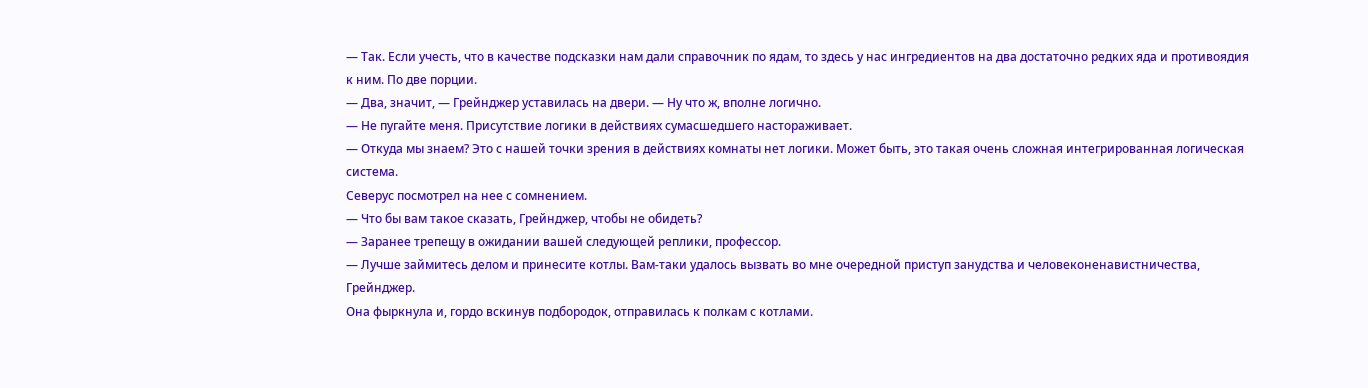— Так. Если учесть, что в качестве подсказки нам дали справочник по ядам, то здесь у нас ингредиентов на два достаточно редких яда и противоядия к ним. По две порции.
— Два, значит, — Грейнджер уставилась на двери. — Ну что ж, вполне логично.
— Не пугайте меня. Присутствие логики в действиях сумасшедшего настораживает.
— Откуда мы знаем? Это с нашей точки зрения в действиях комнаты нет логики. Может быть, это такая очень сложная интегрированная логическая система.
Северус посмотрел на нее с сомнением.
— Что бы вам такое сказать, Грейнджер, чтобы не обидеть?
— Заранее трепещу в ожидании вашей следующей реплики, профессор.
— Лучше займитесь делом и принесите котлы. Вам-таки удалось вызвать во мне очередной приступ занудства и человеконенавистничества, Грейнджер.
Она фыркнула и, гордо вскинув подбородок, отправилась к полкам с котлами.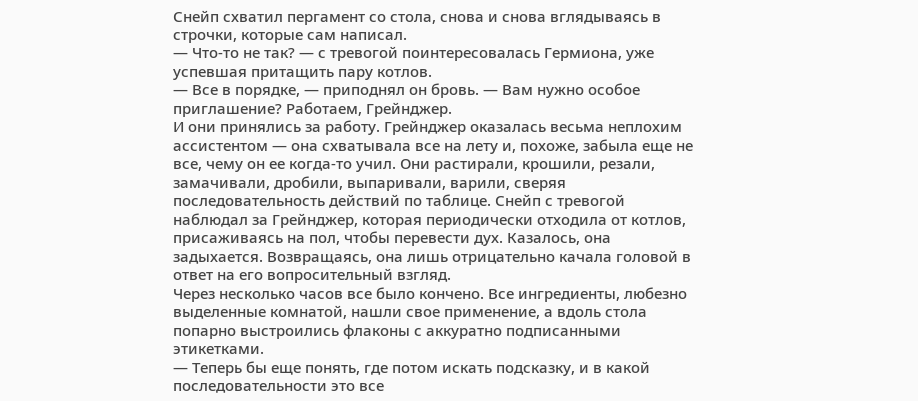Снейп схватил пергамент со стола, снова и снова вглядываясь в строчки, которые сам написал.
— Что-то не так? — с тревогой поинтересовалась Гермиона, уже успевшая притащить пару котлов.
— Все в порядке, — приподнял он бровь. — Вам нужно особое приглашение? Работаем, Грейнджер.
И они принялись за работу. Грейнджер оказалась весьма неплохим ассистентом — она схватывала все на лету и, похоже, забыла еще не все, чему он ее когда-то учил. Они растирали, крошили, резали, замачивали, дробили, выпаривали, варили, сверяя последовательность действий по таблице. Снейп с тревогой наблюдал за Грейнджер, которая периодически отходила от котлов, присаживаясь на пол, чтобы перевести дух. Казалось, она задыхается. Возвращаясь, она лишь отрицательно качала головой в ответ на его вопросительный взгляд.
Через несколько часов все было кончено. Все ингредиенты, любезно выделенные комнатой, нашли свое применение, а вдоль стола попарно выстроились флаконы с аккуратно подписанными этикетками.
— Теперь бы еще понять, где потом искать подсказку, и в какой последовательности это все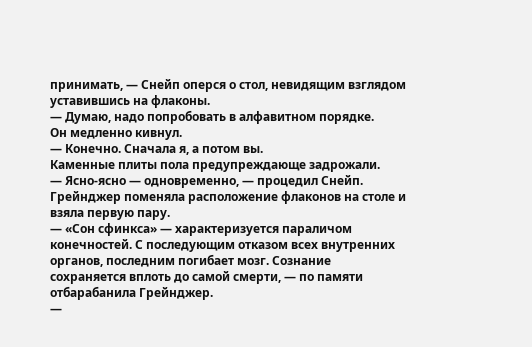принимать, — Снейп оперся о стол, невидящим взглядом уставившись на флаконы.
— Думаю, надо попробовать в алфавитном порядке.
Он медленно кивнул.
— Конечно. Сначала я, а потом вы.
Каменные плиты пола предупреждающе задрожали.
— Ясно-ясно — одновременно, — процедил Снейп.
Грейнджер поменяла расположение флаконов на столе и взяла первую пару.
— «Сон сфинкса» — характеризуется параличом конечностей. С последующим отказом всех внутренних органов, последним погибает мозг. Сознание сохраняется вплоть до самой смерти, — по памяти отбарабанила Грейнджер.
—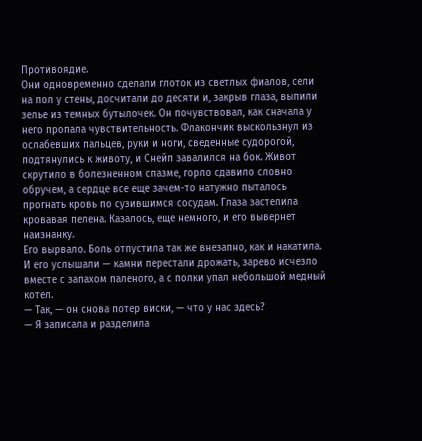Противоядие.
Они одновременно сделали глоток из светлых фиалов, сели на пол у стены, досчитали до десяти и, закрыв глаза, выпили зелье из темных бутылочек. Он почувствовал, как сначала у него пропала чувствительность. Флакончик выскользнул из ослабевших пальцев, руки и ноги, сведенные судорогой, подтянулись к животу, и Снейп завалился на бок. Живот скрутило в болезненном спазме, горло сдавило словно обручем, а сердце все еще зачем-то натужно пыталось прогнать кровь по сузившимся сосудам. Глаза застелила кровавая пелена. Казалось, еще немного, и его вывернет наизнанку.
Его вырвало. Боль отпустила так же внезапно, как и накатила.
И его услышали — камни перестали дрожать, зарево исчезло вместе с запахом паленого, а с полки упал небольшой медный котел.
— Так, — он снова потер виски, — что у нас здесь?
— Я записала и разделила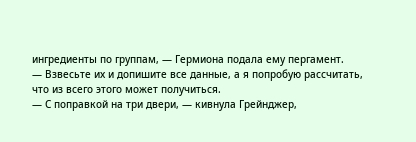ингредиенты по группам, — Гермиона подала ему пергамент.
— Взвесьте их и допишите все данные, а я попробую рассчитать, что из всего этого может получиться.
— С поправкой на три двери, — кивнула Грейнджер,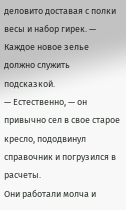деловито доставая с полки весы и набор гирек. — Каждое новое зелье должно служить подсказкой.
— Естественно, — он привычно сел в свое старое кресло, пододвинул справочник и погрузился в расчеты.
Они работали молча и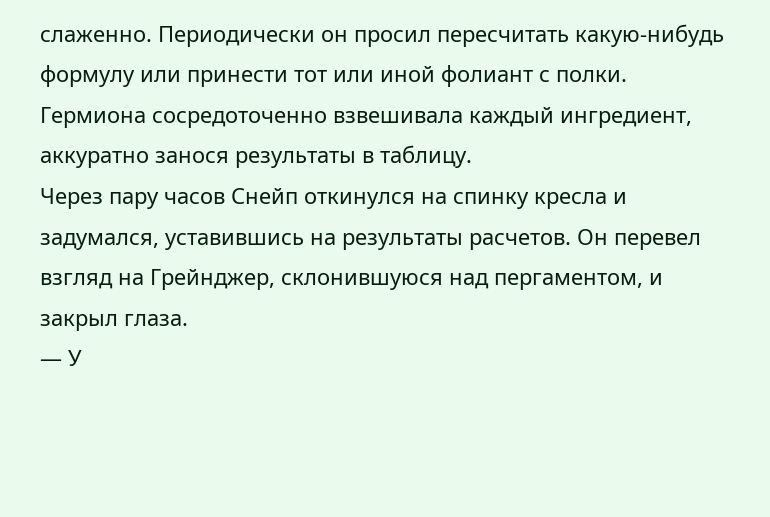слаженно. Периодически он просил пересчитать какую-нибудь формулу или принести тот или иной фолиант с полки. Гермиона сосредоточенно взвешивала каждый ингредиент, аккуратно занося результаты в таблицу.
Через пару часов Снейп откинулся на спинку кресла и задумался, уставившись на результаты расчетов. Он перевел взгляд на Грейнджер, склонившуюся над пергаментом, и закрыл глаза.
— У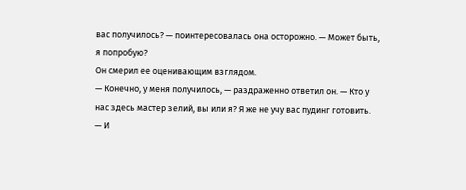вас получилось? — поинтересовалась она осторожно. — Может быть, я попробую?
Он смерил ее оценивающим взглядом.
— Конечно, у меня получилось, — раздраженно ответил он. — Кто у нас здесь мастер зелий, вы или я? Я же не учу вас пудинг готовить.
— И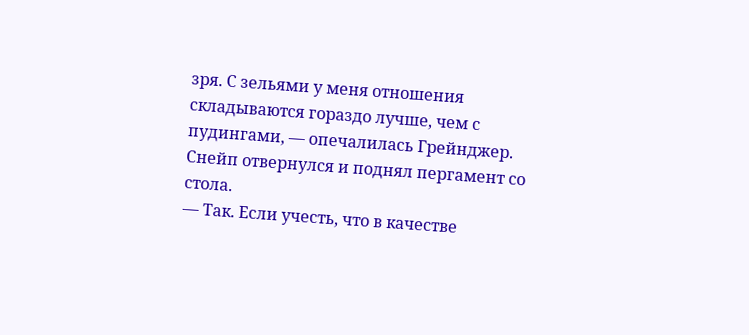зря. С зельями у меня отношения складываются гораздо лучше, чем с пудингами, — опечалилась Грейнджер.
Снейп отвернулся и поднял пергамент со стола.
— Так. Если учесть, что в качестве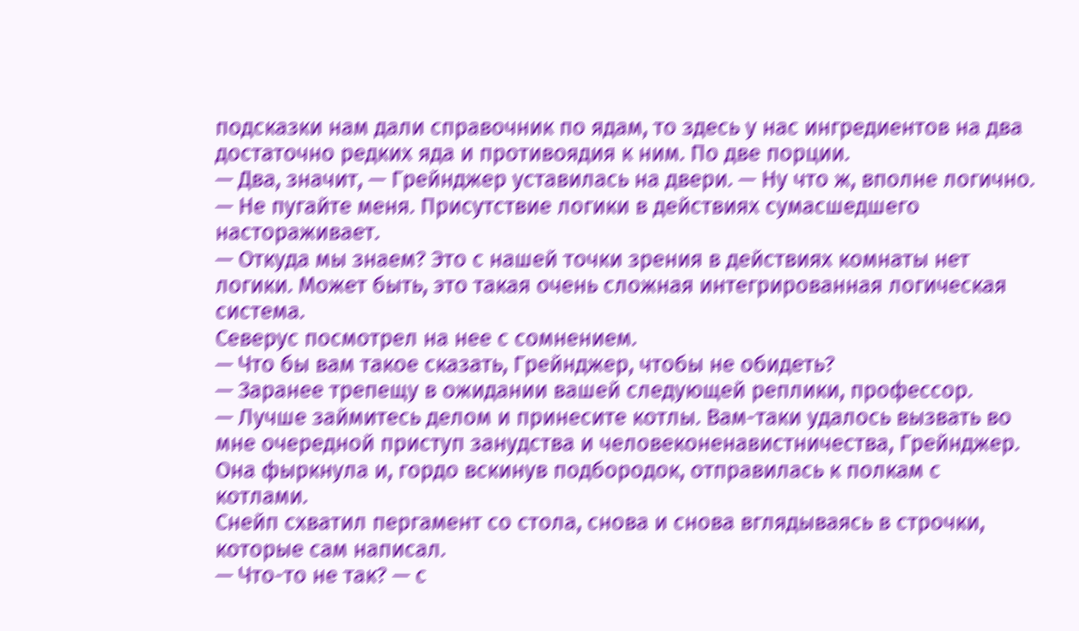подсказки нам дали справочник по ядам, то здесь у нас ингредиентов на два достаточно редких яда и противоядия к ним. По две порции.
— Два, значит, — Грейнджер уставилась на двери. — Ну что ж, вполне логично.
— Не пугайте меня. Присутствие логики в действиях сумасшедшего настораживает.
— Откуда мы знаем? Это с нашей точки зрения в действиях комнаты нет логики. Может быть, это такая очень сложная интегрированная логическая система.
Северус посмотрел на нее с сомнением.
— Что бы вам такое сказать, Грейнджер, чтобы не обидеть?
— Заранее трепещу в ожидании вашей следующей реплики, профессор.
— Лучше займитесь делом и принесите котлы. Вам-таки удалось вызвать во мне очередной приступ занудства и человеконенавистничества, Грейнджер.
Она фыркнула и, гордо вскинув подбородок, отправилась к полкам с котлами.
Снейп схватил пергамент со стола, снова и снова вглядываясь в строчки, которые сам написал.
— Что-то не так? — с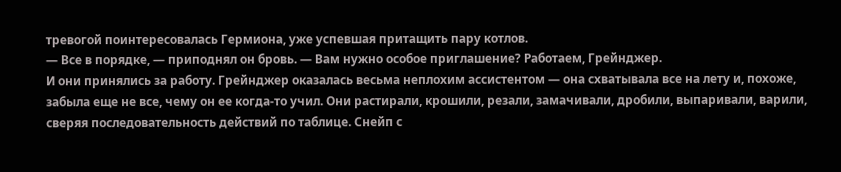тревогой поинтересовалась Гермиона, уже успевшая притащить пару котлов.
— Все в порядке, — приподнял он бровь. — Вам нужно особое приглашение? Работаем, Грейнджер.
И они принялись за работу. Грейнджер оказалась весьма неплохим ассистентом — она схватывала все на лету и, похоже, забыла еще не все, чему он ее когда-то учил. Они растирали, крошили, резали, замачивали, дробили, выпаривали, варили, сверяя последовательность действий по таблице. Снейп с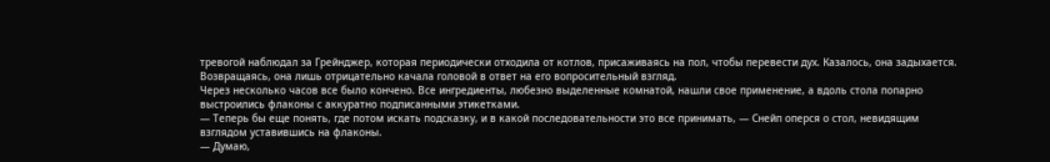тревогой наблюдал за Грейнджер, которая периодически отходила от котлов, присаживаясь на пол, чтобы перевести дух. Казалось, она задыхается. Возвращаясь, она лишь отрицательно качала головой в ответ на его вопросительный взгляд.
Через несколько часов все было кончено. Все ингредиенты, любезно выделенные комнатой, нашли свое применение, а вдоль стола попарно выстроились флаконы с аккуратно подписанными этикетками.
— Теперь бы еще понять, где потом искать подсказку, и в какой последовательности это все принимать, — Снейп оперся о стол, невидящим взглядом уставившись на флаконы.
— Думаю,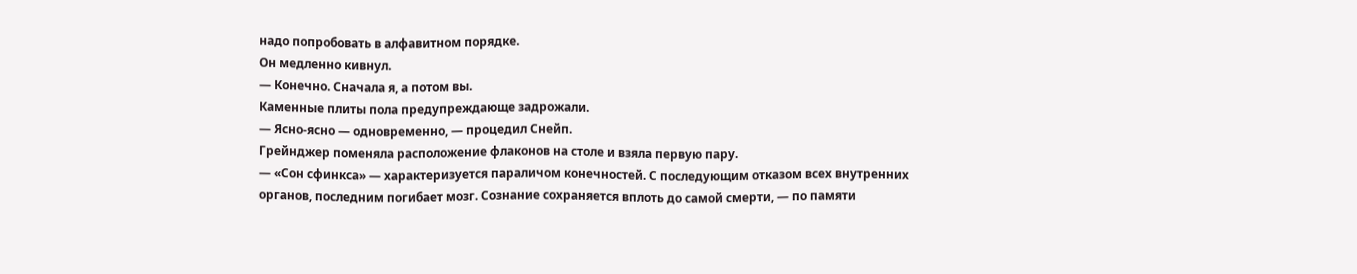надо попробовать в алфавитном порядке.
Он медленно кивнул.
— Конечно. Сначала я, а потом вы.
Каменные плиты пола предупреждающе задрожали.
— Ясно-ясно — одновременно, — процедил Снейп.
Грейнджер поменяла расположение флаконов на столе и взяла первую пару.
— «Сон сфинкса» — характеризуется параличом конечностей. С последующим отказом всех внутренних органов, последним погибает мозг. Сознание сохраняется вплоть до самой смерти, — по памяти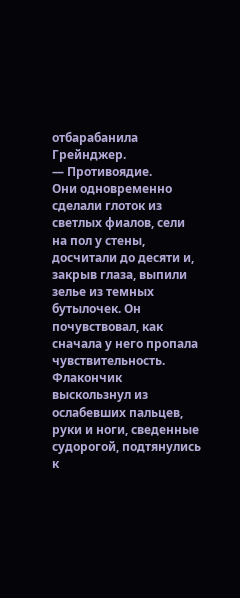отбарабанила Грейнджер.
— Противоядие.
Они одновременно сделали глоток из светлых фиалов, сели на пол у стены, досчитали до десяти и, закрыв глаза, выпили зелье из темных бутылочек. Он почувствовал, как сначала у него пропала чувствительность. Флакончик выскользнул из ослабевших пальцев, руки и ноги, сведенные судорогой, подтянулись к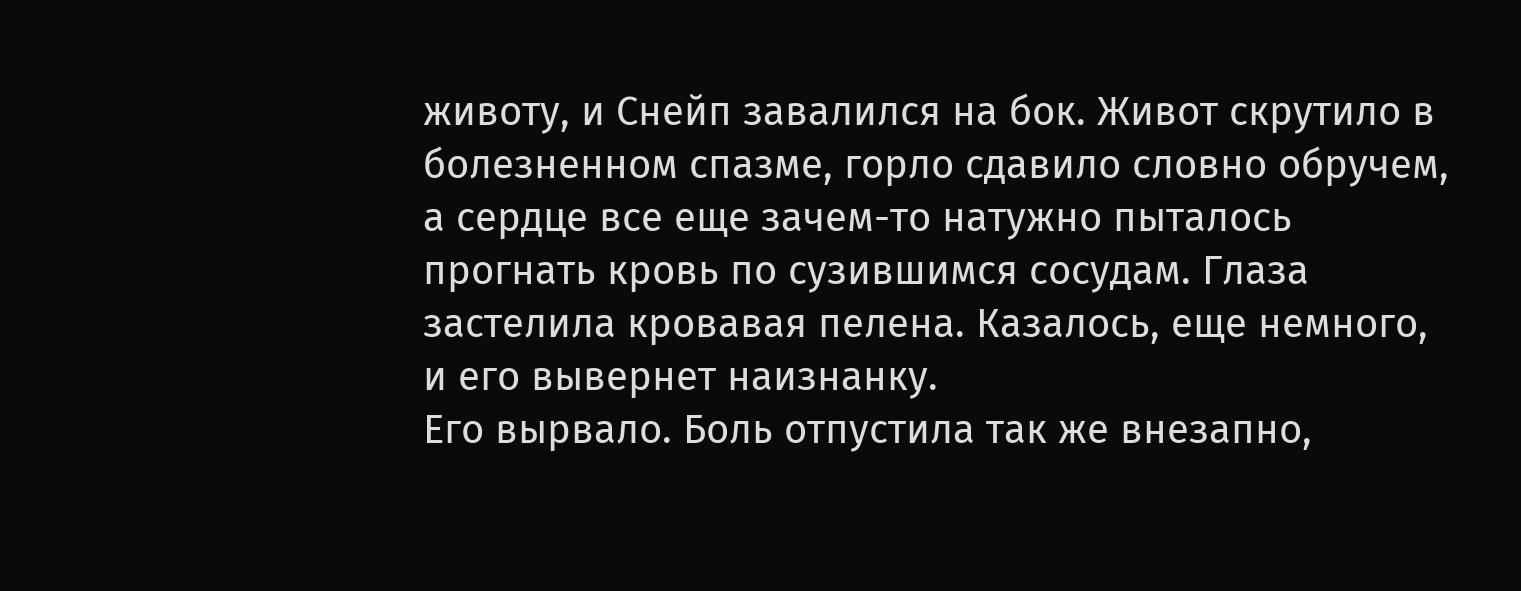животу, и Снейп завалился на бок. Живот скрутило в болезненном спазме, горло сдавило словно обручем, а сердце все еще зачем-то натужно пыталось прогнать кровь по сузившимся сосудам. Глаза застелила кровавая пелена. Казалось, еще немного, и его вывернет наизнанку.
Его вырвало. Боль отпустила так же внезапно,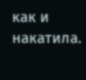как и накатила.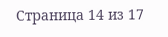Страница 14 из 17